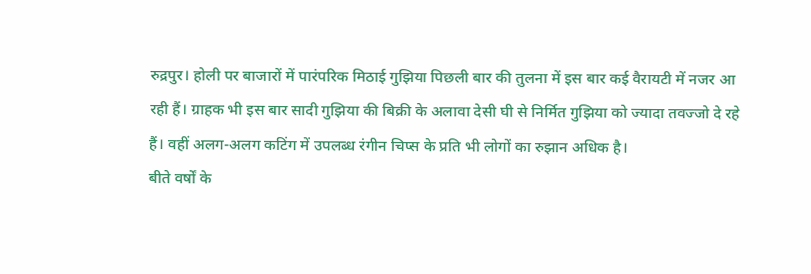रुद्रपुर। होली पर बाजारों में पारंपरिक मिठाई गुझिया पिछली बार की तुलना में इस बार कई वैरायटी में नजर आ रही हैं। ग्राहक भी इस बार सादी गुझिया की बिक्री के अलावा देसी घी से निर्मित गुझिया को ज्यादा तवज्जो दे रहे हैं। वहीं अलग-अलग कटिंग में उपलब्ध रंगीन चिप्स के प्रति भी लोगों का रुझान अधिक है।
बीते वर्षों के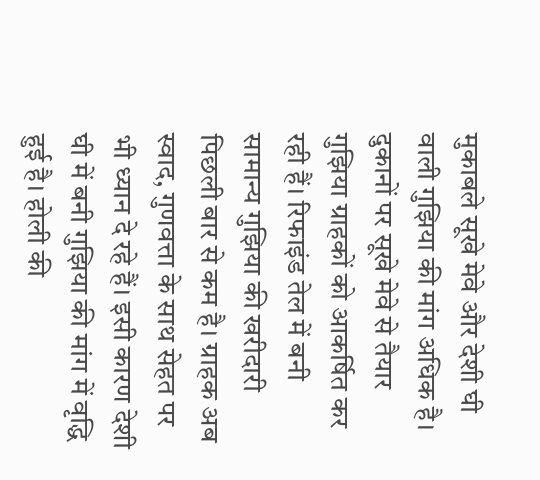मुकाबले सूखे मेवे और देशी घी वाली गुझिया की मांग अधिक है। दुकानों पर सूखे मेवे से तैयार गुझिया ग्राहकों को आकर्षित कर रही हैं। रिफाइंड तेल में बनी सामान्य गुझिया की खरीदारी पिछली बार से कम है। ग्राहक अब स्वाद, गुणवत्ता के साथ सेहत पर भी ध्यान दे रहे हैं। इसी कारण देशी घी में बनी गुझिया की मांग में वृद्धि हुई है। होली की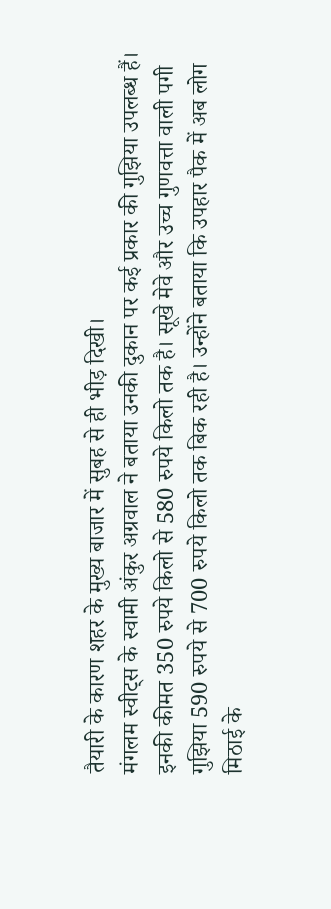तैयारी के कारण शहर के मुख्य बाजार में सुबह से ही भीड़ दिखी।
मंगलम स्वीट्स के स्वामी अंकुर अग्रवाल ने बताया उनकी दुकान पर कई प्रकार की गुझिया उपलब्ध हैं। इनकी कीमत 350 रुपये किलो से 580 रुपये किलो तक है। सूखे मेवे और उच्च गुणवत्ता वाली पगी गुझिया 590 रुपये से 700 रुपये किलो तक बिक रही है। उन्होंने बताया कि उपहार पैक में अब लोग मिठाई के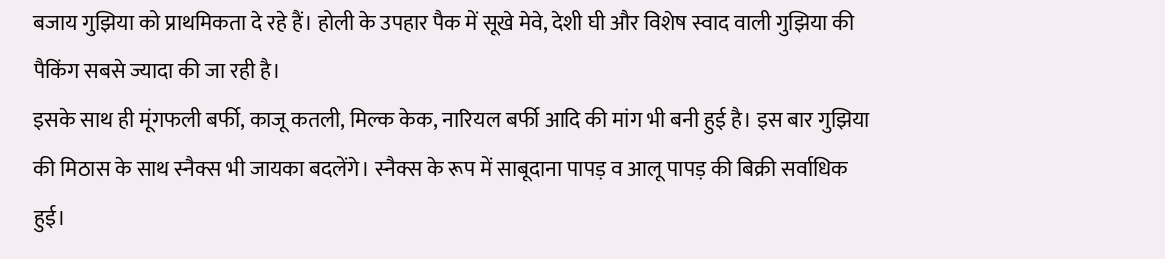बजाय गुझिया को प्राथमिकता दे रहे हैं। होली के उपहार पैक में सूखे मेवे, देशी घी और विशेष स्वाद वाली गुझिया की पैकिंग सबसे ज्यादा की जा रही है।
इसके साथ ही मूंगफली बर्फी, काजू कतली, मिल्क केक, नारियल बर्फी आदि की मांग भी बनी हुई है। इस बार गुझिया की मिठास के साथ स्नैक्स भी जायका बदलेंगे। स्नैक्स के रूप में साबूदाना पापड़ व आलू पापड़ की बिक्री सर्वाधिक हुई।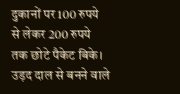दुकानों पर 100 रुपये से लेकर 200 रुपये तक छोटे पैकेट बिके। उड़द दाल से बनने वाले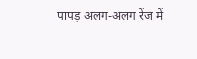पापड़ अलग-अलग रेंज में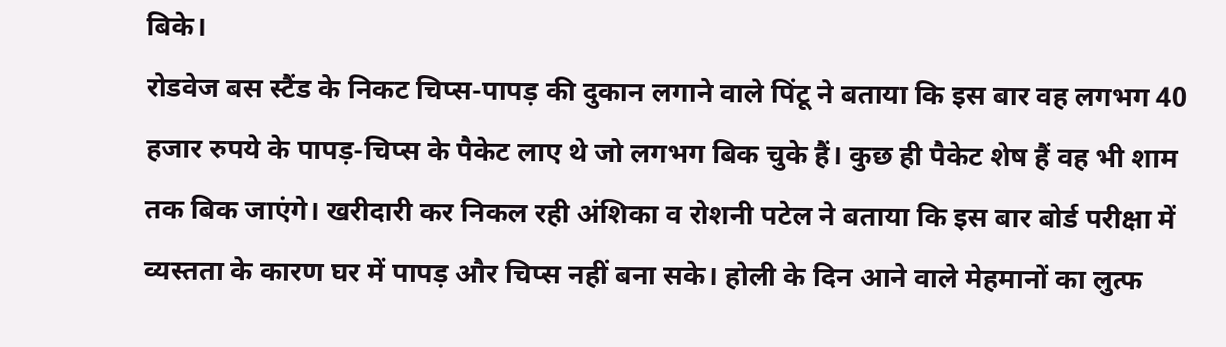बिके।
रोडवेज बस स्टैंड के निकट चिप्स-पापड़ की दुकान लगाने वाले पिंटू ने बताया कि इस बार वह लगभग 40 हजार रुपये के पापड़-चिप्स के पैकेट लाए थे जो लगभग बिक चुके हैं। कुछ ही पैकेट शेष हैं वह भी शाम तक बिक जाएंगे। खरीदारी कर निकल रही अंशिका व रोशनी पटेल ने बताया कि इस बार बोर्ड परीक्षा में व्यस्तता के कारण घर में पापड़ और चिप्स नहीं बना सके। होली के दिन आने वाले मेहमानों का लुत्फ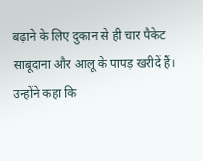बढ़ाने के लिए दुकान से ही चार पैकेट साबूदाना और आलू के पापड़ खरीदें हैं। उन्होंने कहा कि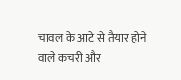चावल के आटे से तैयार होने वाले कचरी और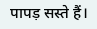पापड़ सस्ते हैं।